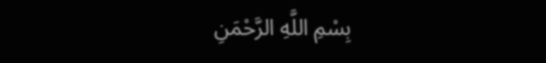بِسْمِ اللَّهِ الرَّحْمَنِ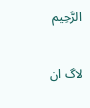الرَّحِيم

لاگ ان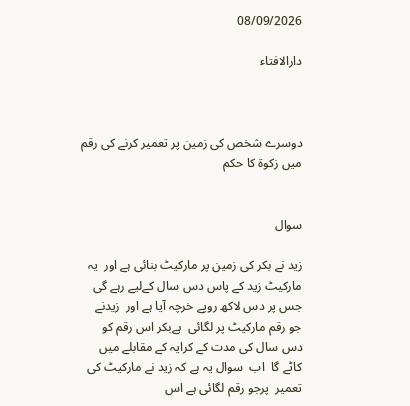08/09/2026

دارالافتاء



دوسرے شخص كی زمين پر تعمير كرنے کی رقم میں زكوة كا حكم


سوال

زید نے بکر کی زمین پر مارکیٹ بنائی ہے اور  یہ مارکیٹ زید کے پاس دس سال کےلیے رہے گی جس پر دس لاکھ روپے خرچہ آیا ہے اور  زیدنے   جو رقم مارکیٹ پر لگائی  ہےبکر اس رقم کو دس سال کی مدت کے کرایہ کے مقابلے میں کاٹے گا  اب  سوال یہ ہے کہ زید نے مارکیٹ کی تعمیر  پرجو رقم لگائی ہے اس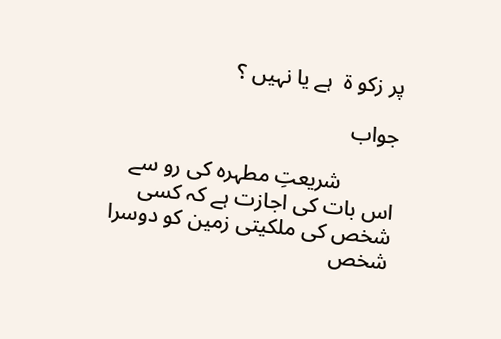پر زکو ۃ  ہے یا نہیں ؟

جواب

          شریعتِ مطہرہ کی رو سے اس بات کی اجازت ہے کہ کسی شخص کی ملکیتی زمین کو دوسرا شخص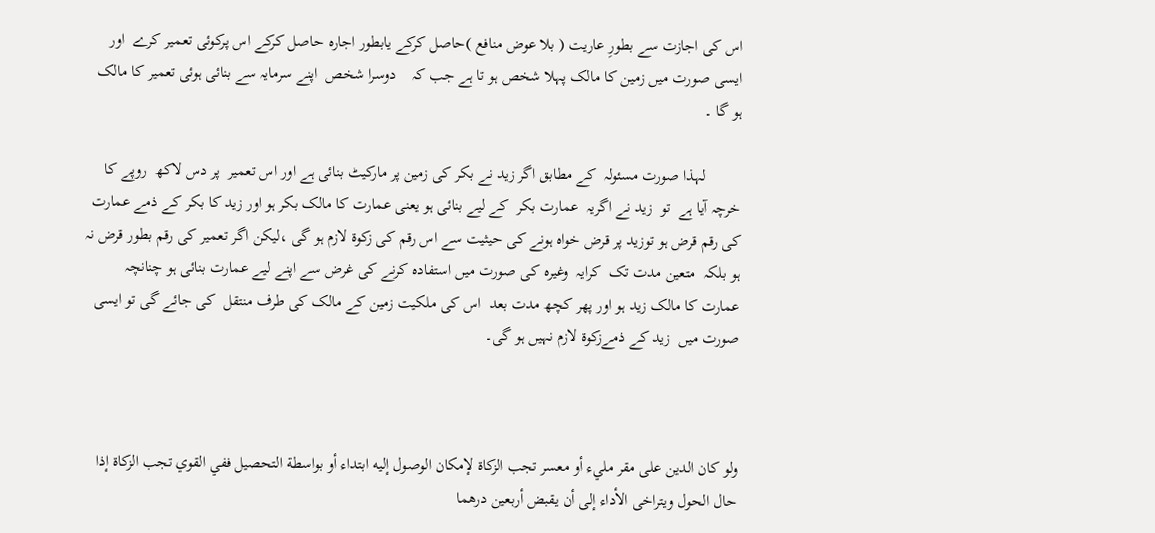اس کی اجازت سے بطورِ عاریت ( بلا عوض منافع )حاصل کرکے یابطور اجارہ حاصل کرکے اس پرکوئی تعمیر کرے  اور  ایسی صورت میں زمین کا مالک پہلا شخص ہو تا ہے جب کہ    دوسرا شخص  اپنے سرمایہ سے بنائی ہوئی تعمیر کا مالک ہو گا ۔

         لہذا صورت مسئولہ  کے مطابق اگر زید نے بکر کی زمین پر مارکیٹ بنائی ہے اور اس تعمیر  پر دس لاکھ  روپے کا خرچہ آیا ہے  تو  زید نے اگریہ  عمارت بکر  کے لیے بنائی ہو یعنی عمارت کا مالک بکر ہو اور زید کا بکر کے ذمے عمارت کی رقم قرض ہو توزید پر قرض خواہ ہونے کی حیثیت سے اس رقم کی زکوۃ لازم ہو گی ،لیکن اگر تعمیر کی رقم بطور قرض نہ ہو بلکہ  متعین مدت تک  کرایہ  وغیرہ کی صورت میں استفادہ کرنے کی غرض سے اپنے لیے عمارت بنائی ہو چنانچہ عمارت کا مالک زید ہو اور پھر کچھ مدت بعد  اس کی ملکیت زمین کے مالک کی طرف منتقل  کی جائے گی تو ایسی صورت میں  زید کے ذمےزکوۃ لازم نہیں ہو گی۔



ولو كان الدين على مقر مليء أو معسر تجب الزكاة لإمكان الوصول إليه ابتداء أو بواسطة التحصيل ففي القوي تجب الزكاة إذا حال الحول ويتراخى الأداء إلى أن يقبض أربعين درهما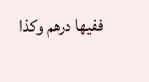ففيها درهم وكذا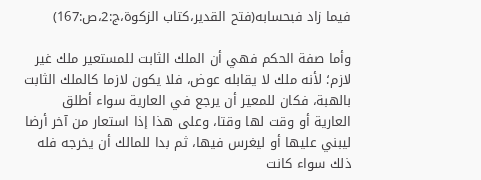فيما زاد فبحسابه(فتح القدير،كتاب الزكوة،ج:2،ص:167)

وأما صفة الحكم فهي أن الملك الثابت للمستعير ملك غير لازم؛ لأنه ملك لا يقابله عوض، فلا يكون لازما كالملك الثابت بالهبة، فكان للمعير أن يرجع في العارية سواء أطلق العارية أو وقت لها وقتا، وعلى هذا إذا استعار من آخر أرضا ليبني عليها أو ليغرس فيها، ثم بدا للمالك أن يخرجه فله ذلك سواء كانت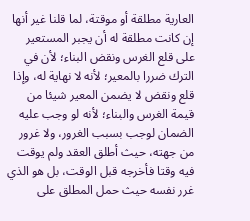العارية مطلقة أو موقتة، لما قلنا غير أنها إن كانت مطلقة له أن يجبر المستعير على قلع الغرس ونقض البناء؛ لأن في الترك ضررا بالمعير؛ لأنه لا نهاية له، وإذا قلع ونقض لا يضمن المعير شيئا من قيمة الغرس والبناء؛ لأنه لو وجب عليه الضمان لوجب بسبب الغرور، ولا غرور من جهته، حيث أطلق العقد ولم يوقت فيه وقتا فأخرجه قبل الوقت، بل هو الذي غرر نفسه حيث حمل المطلق على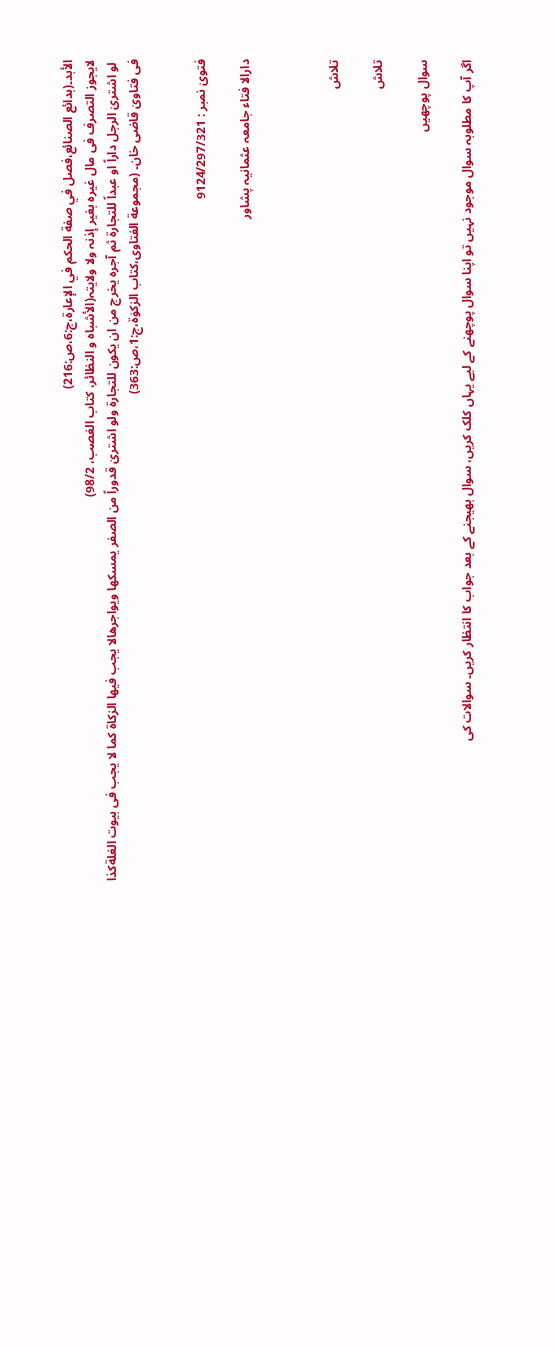الأبد۔(بدائع الصنائع،فصل في صفة الحكم في الإعارة،ج:6،ص:216)
لایجوز التصرف فی مال غیرہ بغیر إذنہ ولا ولایتہ(الأشباہ و النظائر، کتاب الغصب، 98/2)
 لو اشتریٰ الرجل داراً او عبداً للتجارۃ ثم آجرہ یخرج من ان یکون للتجارۃ ولو اشتریٰ قدوراً من الصفر یمسكها ویواجرهالا یجب فیها الزکاۃ کما لا یجب فی بیوت الغلةکذا فی فتاویٰ قاضی خان۔ (مجموعة الفتاوی،کتاب الزکوٰۃ،ج:1،ص:363)


فتویٰ نمبر : 9124/297/321

دارالا فتاء جامعہ عثمانیہ پشاور



تلاش

تلاش

سوال پوچھیں

اگر آپ کا مطلوبہ سوال موجود نہیں تو اپنا سوال پوچھنے کے لیے یہاں کلک کریں، سوال بھیجنے کے بعد جواب کا انتظار کریں۔ سوالات کی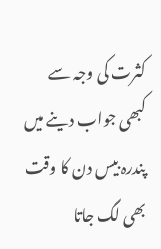کثرت کی وجہ سے کبھی جواب دینے میں پندرہ بیس دن کا وقت بھی لگ جاتا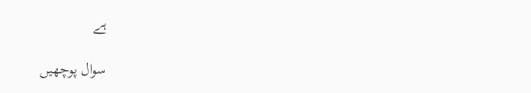ہے

سوال پوچھیں